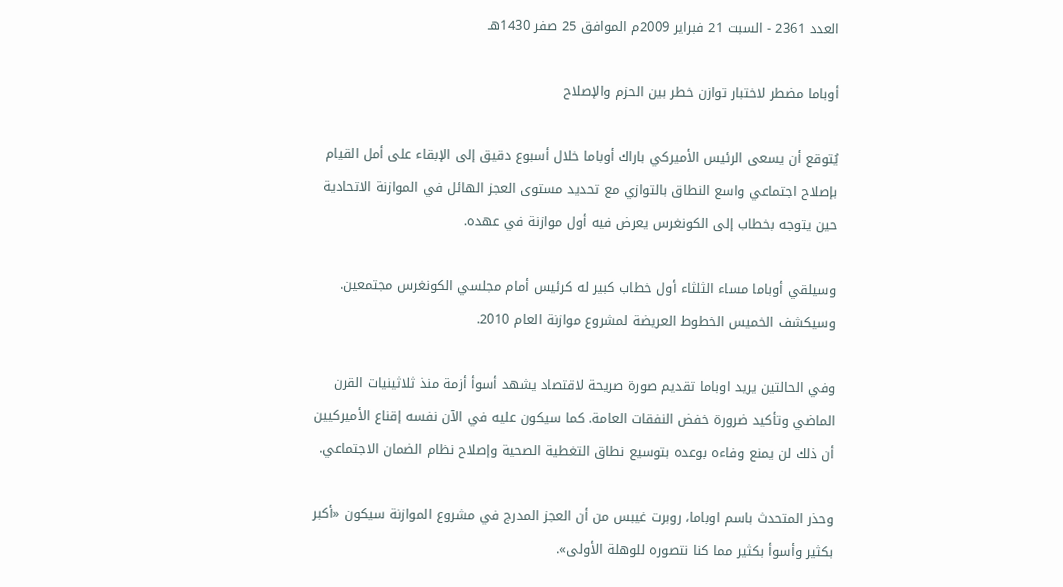العدد 2361 - السبت 21 فبراير 2009م الموافق 25 صفر 1430هـ

أوباما مضطر لاختبار توازن خطر بين الحزم والإصلاح

يُتوقع أن يسعى الرئيس الأميركي باراك أوباما خلال أسبوع دقيق إلى الإبقاء على أمل القيام بإصلاح اجتماعي واسع النطاق بالتوازي مع تحديد مستوى العجز الهائل في الموازنة الاتحادية حين يتوجه بخطاب إلى الكونغرس يعرض فيه أول موازنة في عهده.

وسيلقي أوباما مساء الثلثاء أول خطاب كبير له كرئيس أمام مجلسي الكونغرس مجتمعين. وسيكشف الخميس الخطوط العريضة لمشروع موازنة العام 2010.

وفي الحالتين يريد اوباما تقديم صورة صريحة لاقتصاد يشهد أسوأ أزمة منذ ثلاثينيات القرن الماضي وتأكيد ضرورة خفض النفقات العامة. كما سيكون عليه في الآن نفسه إقناع الأميركيين أن ذلك لن يمنع وفاءه بوعده بتوسيع نطاق التغطية الصحية وإصلاح نظام الضمان الاجتماعي.

وحذر المتحدث باسم اوباما، روبرت غيبس من أن العجز المدرج في مشروع الموازنة سيكون «أكبر بكثير وأسوأ بكثير مما كنا نتصوره للوهلة الأولى».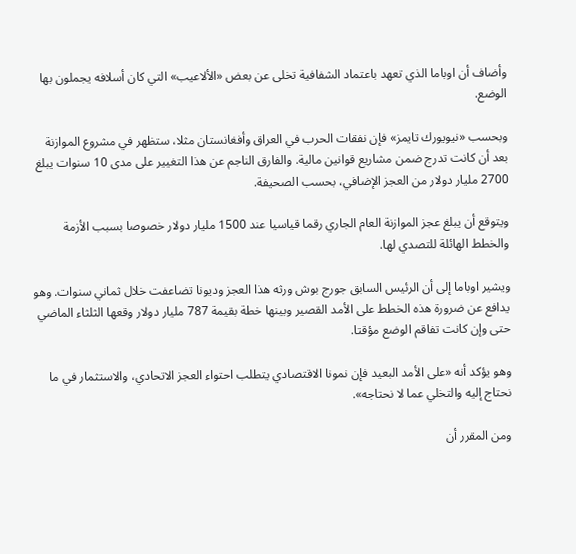وأضاف أن اوباما الذي تعهد باعتماد الشفافية تخلى عن بعض «الألاعيب» التي كان أسلافه يجملون بها الوضع.

وبحسب «نيويورك تايمز» فإن نفقات الحرب في العراق وأفغانستان مثلا، ستظهر في مشروع الموازنة بعد أن كانت تدرج ضمن مشاريع قوانين مالية. والفارق الناجم عن هذا التغيير على مدى 10 سنوات يبلغ 2700 مليار دولار من العجز الإضافي، بحسب الصحيفة.

ويتوقع أن يبلغ عجز الموازنة العام الجاري رقما قياسيا عند 1500 مليار دولار خصوصا بسبب الأزمة والخطط الهائلة للتصدي لها.

ويشير اوباما إلى أن الرئيس السابق جورج بوش ورثه هذا العجز وديونا تضاعفت خلال ثماني سنوات. وهو يدافع عن ضرورة هذه الخطط على الأمد القصير وبينها خطة بقيمة 787 مليار دولار وقعها الثلثاء الماضي حتى وإن كانت تفاقم الوضع مؤقتا.

وهو يؤكد أنه «على الأمد البعيد فإن نمونا الاقتصادي يتطلب احتواء العجز الاتحادي، والاستثمار في ما نحتاج إليه والتخلي عما لا نحتاجه».

ومن المقرر أن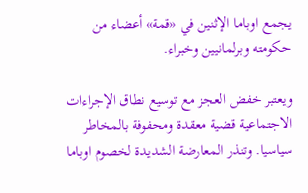يجمع اوباما الإثنين في «قمة» أعضاء من حكومته وبرلمانيين وخبراء.

ويعتبر خفض العجز مع توسيع نطاق الإجراءات الاجتماعية قضية معقدة ومحفوفة بالمخاطر سياسيا. وتنذر المعارضة الشديدة لخصوم اوباما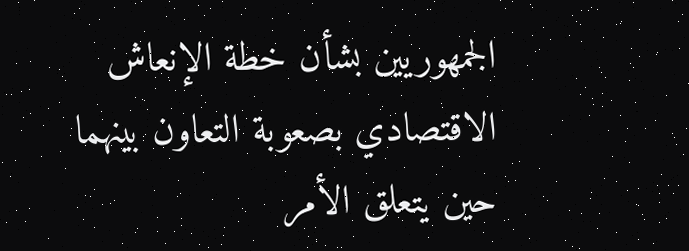الجمهوريين بشأن خطة الإنعاش الاقتصادي بصعوبة التعاون بينهما حين يتعلق الأمر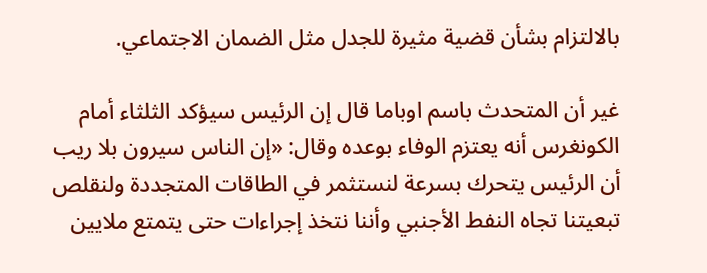بالالتزام بشأن قضية مثيرة للجدل مثل الضمان الاجتماعي.

غير أن المتحدث باسم اوباما قال إن الرئيس سيؤكد الثلثاء أمام الكونغرس أنه يعتزم الوفاء بوعده وقال: «إن الناس سيرون بلا ريب أن الرئيس يتحرك بسرعة لنستثمر في الطاقات المتجددة ولنقلص تبعيتنا تجاه النفط الأجنبي وأننا نتخذ إجراءات حتى يتمتع ملايين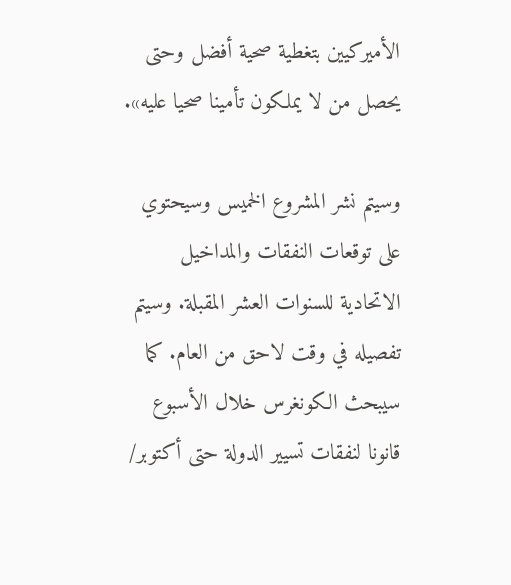الأميركيين بتغطية صحية أفضل وحتى يحصل من لا يملكون تأمينا صحيا عليه».

وسيتم نشر المشروع الخميس وسيحتوي على توقعات النفقات والمداخيل الاتحادية للسنوات العشر المقبلة. وسيتم تفصيله في وقت لاحق من العام. كما سيبحث الكونغرس خلال الأسبوع قانونا لنفقات تسيير الدولة حتى أكتوبر/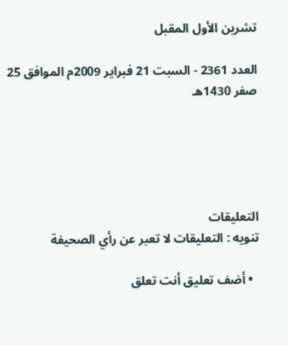تشرين الأول المقبل

العدد 2361 - السبت 21 فبراير 2009م الموافق 25 صفر 1430هـ





التعليقات
تنويه : التعليقات لا تعبر عن رأي الصحيفة

  • أضف تعليق أنت تعلق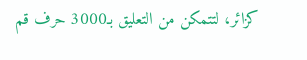كزائر، لتتمكن من التعليق بـ3000 حرف قم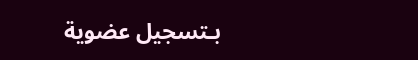بـتسجيل عضوية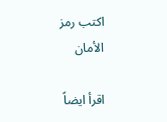اكتب رمز الأمان

اقرأ ايضاً